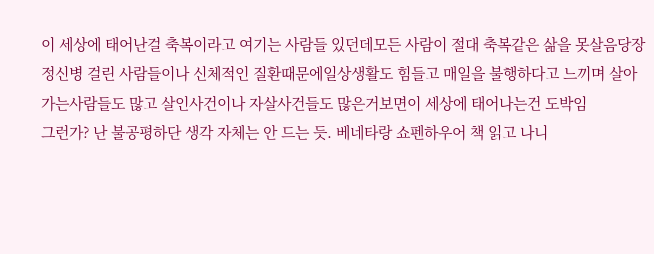이 세상에 태어난걸 축복이라고 여기는 사람들 있던데모든 사람이 절대 축복같은 삶을 못살음당장 정신병 걸린 사람들이나 신체적인 질환때문에일상생활도 힘들고 매일을 불행하다고 느끼며 살아가는사람들도 많고 살인사건이나 자살사건들도 많은거보면이 세상에 태어나는건 도박임
그런가? 난 불공평하단 생각 자체는 안 드는 듯. 베네타랑 쇼펜하우어 책 읽고 나니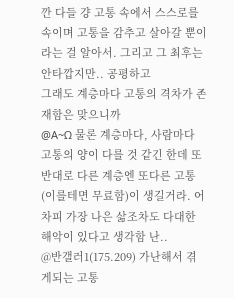깐 다들 걍 고통 속에서 스스로를 속이며 고통을 감추고 살아갈 뿐이라는 걸 알아서. 그리고 그 최후는 안타깝지만.. 공평하고
그래도 계층마다 고통의 격차가 존재함은 맞으니까
@Α~Ω 물론 계층마다, 사람마다 고통의 양이 다를 것 같긴 한데 또 반대로 다른 계층엔 또다른 고통(이를테면 무료함)이 생길거라. 어차피 가장 나은 삶조차도 다대한 해악이 있다고 생각함 난..
@반갤러1(175.209) 가난해서 겪게되는 고통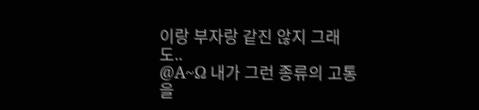이랑 부자랑 같진 않지 그래도..
@Α~Ω 내가 그런 종류의 고통을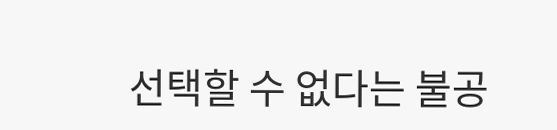선택할 수 없다는 불공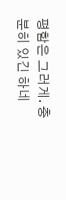평함은 그러게. 충분히 있긴 하네